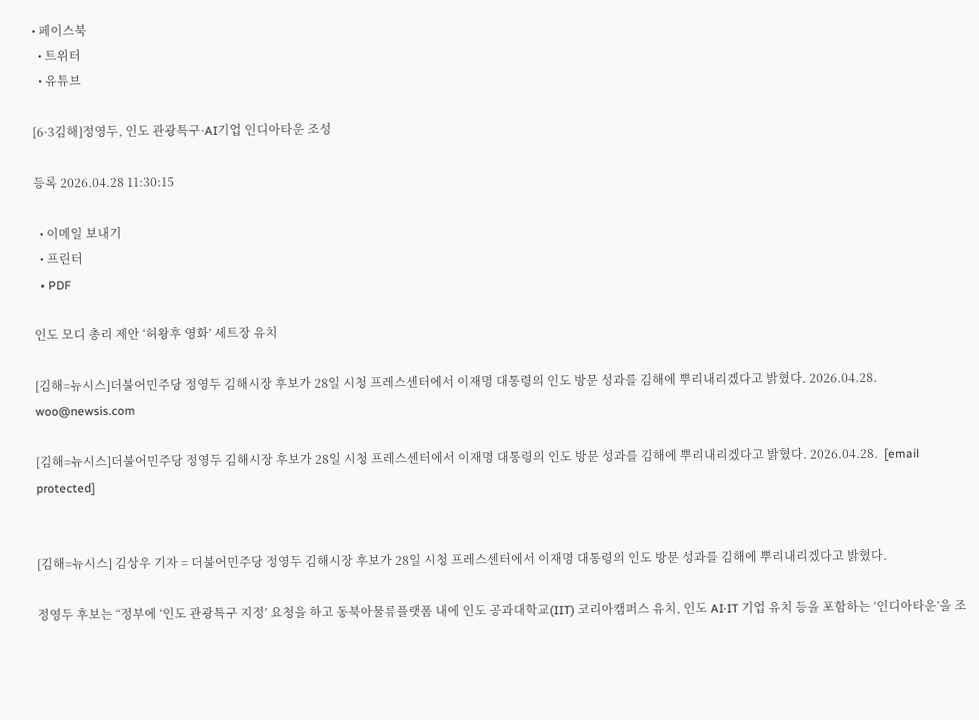• 페이스북
  • 트위터
  • 유튜브

[6·3김해]정영두, 인도 관광특구·AI기업 인디아타운 조성

등록 2026.04.28 11:30:15

  • 이메일 보내기
  • 프린터
  • PDF

인도 모디 총리 제안 ‘허왕후 영화’ 세트장 유치

[김해=뉴시스]더불어민주당 정영두 김해시장 후보가 28일 시청 프레스센터에서 이재명 대통령의 인도 방문 성과를 김해에 뿌리내리겠다고 밝혔다. 2026.04.28. woo@newsis.com

[김해=뉴시스]더불어민주당 정영두 김해시장 후보가 28일 시청 프레스센터에서 이재명 대통령의 인도 방문 성과를 김해에 뿌리내리겠다고 밝혔다. 2026.04.28.  [email protected]


[김해=뉴시스] 김상우 기자 = 더불어민주당 정영두 김해시장 후보가 28일 시청 프레스센터에서 이재명 대통령의 인도 방문 성과를 김해에 뿌리내리겠다고 밝혔다.

정영두 후보는 “정부에 ‘인도 관광특구 지정’ 요청을 하고 동북아물류플랫폼 내에 인도 공과대학교(IIT) 코리아캠퍼스 유치, 인도 AI·IT 기업 유치 등을 포함하는 ‘인디아타운’을 조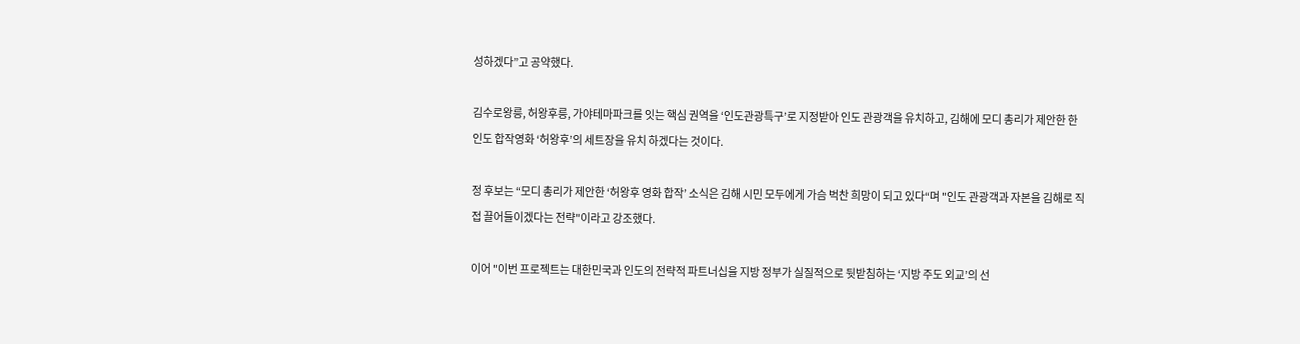성하겠다”고 공약했다.

김수로왕릉, 허왕후릉, 가야테마파크를 잇는 핵심 권역을 ‘인도관광특구’로 지정받아 인도 관광객을 유치하고, 김해에 모디 총리가 제안한 한 인도 합작영화 ‘허왕후’의 세트장을 유치 하겠다는 것이다.

정 후보는 “모디 총리가 제안한 ‘허왕후 영화 합작’ 소식은 김해 시민 모두에게 가슴 벅찬 희망이 되고 있다“며 "인도 관광객과 자본을 김해로 직접 끌어들이겠다는 전략"이라고 강조했다.

이어 "이번 프로젝트는 대한민국과 인도의 전략적 파트너십을 지방 정부가 실질적으로 뒷받침하는 ‘지방 주도 외교’의 선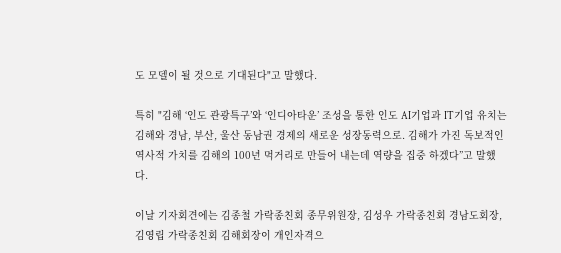도 모델이 될 것으로 기대된다"고 말했다.

특히 "김해 ‘인도 관광특구’와 ‘인디아타운’ 조성을 통한 인도 AI기업과 IT기업 유치는 김해와 경남, 부산, 울산 동남권 경제의 새로운 성장동력으로. 김해가 가진 독보적인 역사적 가치를 김해의 100년 먹거리로 만들어 내는데 역량을 집중 하겠다”고 말했다.

이날 기자회견에는 김종철 가락종친회 종무위원장, 김성우 가락종친회 경남도회장, 김영립 가락종친회 김해회장이 개인자격으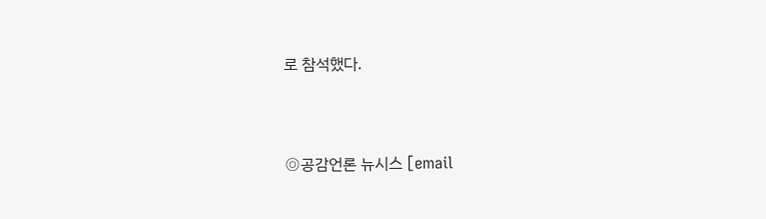로 참석했다.


◎공감언론 뉴시스 [email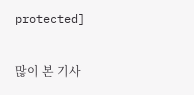protected]

많이 본 기사